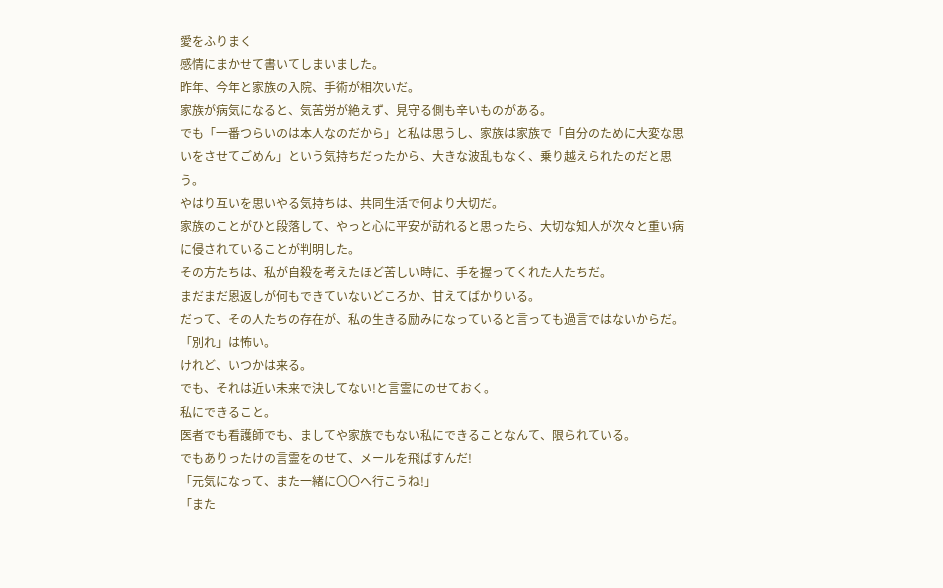愛をふりまく
感情にまかせて書いてしまいました。
昨年、今年と家族の入院、手術が相次いだ。
家族が病気になると、気苦労が絶えず、見守る側も辛いものがある。
でも「一番つらいのは本人なのだから」と私は思うし、家族は家族で「自分のために大変な思いをさせてごめん」という気持ちだったから、大きな波乱もなく、乗り越えられたのだと思う。
やはり互いを思いやる気持ちは、共同生活で何より大切だ。
家族のことがひと段落して、やっと心に平安が訪れると思ったら、大切な知人が次々と重い病に侵されていることが判明した。
その方たちは、私が自殺を考えたほど苦しい時に、手を握ってくれた人たちだ。
まだまだ恩返しが何もできていないどころか、甘えてばかりいる。
だって、その人たちの存在が、私の生きる励みになっていると言っても過言ではないからだ。
「別れ」は怖い。
けれど、いつかは来る。
でも、それは近い未来で決してない!と言霊にのせておく。
私にできること。
医者でも看護師でも、ましてや家族でもない私にできることなんて、限られている。
でもありったけの言霊をのせて、メールを飛ばすんだ!
「元気になって、また一緒に〇〇へ行こうね!」
「また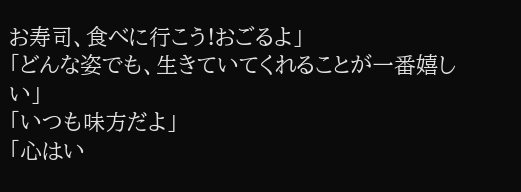お寿司、食べに行こう!おごるよ」
「どんな姿でも、生きていてくれることが一番嬉しい」
「いつも味方だよ」
「心はい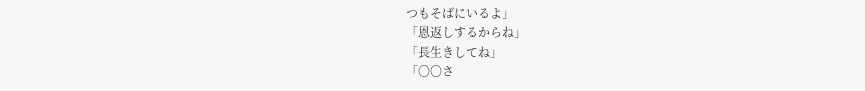つもそばにいるよ」
「恩返しするからね」
「長生きしてね」
「〇〇さ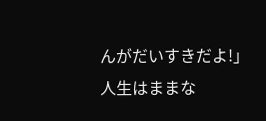んがだいすきだよ!」
人生はままな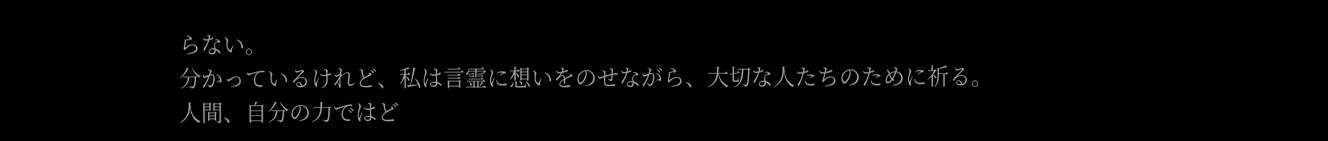らない。
分かっているけれど、私は言霊に想いをのせながら、大切な人たちのために祈る。
人間、自分の力ではど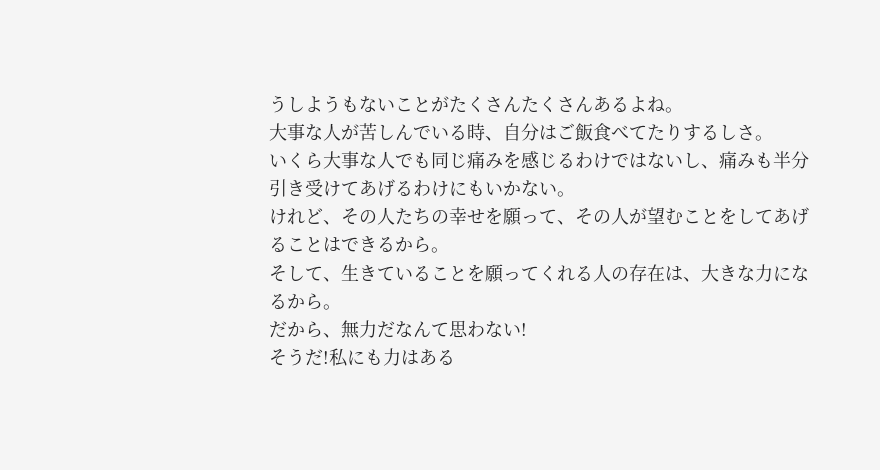うしようもないことがたくさんたくさんあるよね。
大事な人が苦しんでいる時、自分はご飯食べてたりするしさ。
いくら大事な人でも同じ痛みを感じるわけではないし、痛みも半分引き受けてあげるわけにもいかない。
けれど、その人たちの幸せを願って、その人が望むことをしてあげることはできるから。
そして、生きていることを願ってくれる人の存在は、大きな力になるから。
だから、無力だなんて思わない!
そうだ!私にも力はある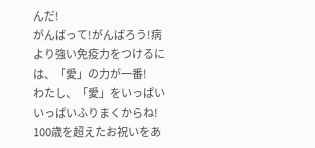んだ!
がんばって!がんばろう!病より強い免疫力をつけるには、「愛」の力が一番!
わたし、「愛」をいっぱいいっぱいふりまくからね!
100歳を超えたお祝いをあ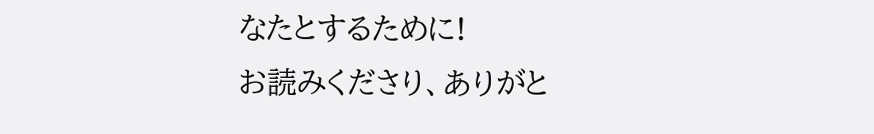なたとするために!
お読みくださり、ありがと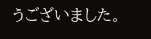うございました。